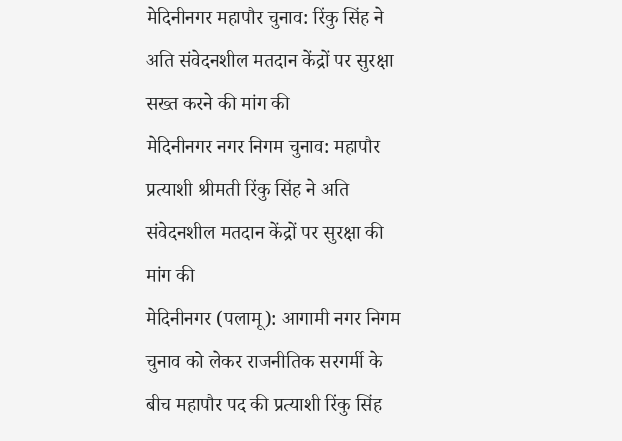मेदिनीनगर महापौर चुनाव: रिंकु सिंह ने अति संवेदनशील मतदान केंद्रों पर सुरक्षा सख्त करने की मांग की
मेदिनीनगर नगर निगम चुनाव: महापौर प्रत्याशी श्रीमती रिंकु सिंह ने अति संवेदनशील मतदान केंद्रों पर सुरक्षा की मांग की
मेदिनीनगर (पलामू): आगामी नगर निगम चुनाव को लेकर राजनीतिक सरगर्मी के बीच महापौर पद की प्रत्याशी रिंकु सिंह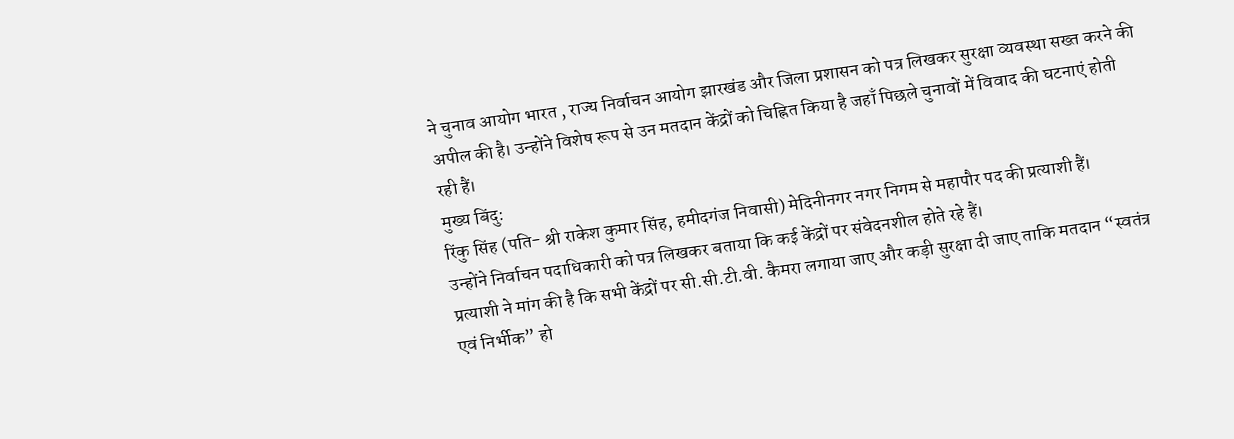ने चुनाव आयोग भारत , राज्य निर्वाचन आयोग झारखंड और जिला प्रशासन को पत्र लिखकर सुरक्षा व्यवस्था सख्त करने की अपील की है। उन्होंने विशेष रूप से उन मतदान केंद्रों को चिह्नित किया है जहाँ पिछले चुनावों में विवाद की घटनाएं होती रही हैं।
मुख्य बिंदु:
रिंकु सिंह (पति- श्री राकेश कुमार सिंह, हमीदगंज निवासी) मेदिनीनगर नगर निगम से महापौर पद की प्रत्याशी हैं।
उन्होंने निर्वाचन पदाधिकारी को पत्र लिखकर बताया कि कई केंद्रों पर संवेदनशील होते रहे हैं।
प्रत्याशी ने मांग की है कि सभी केंद्रों पर सी.सी.टी.वी. कैमरा लगाया जाए और कड़ी सुरक्षा दी जाए ताकि मतदान “स्वतंत्र एवं निर्भीक” हो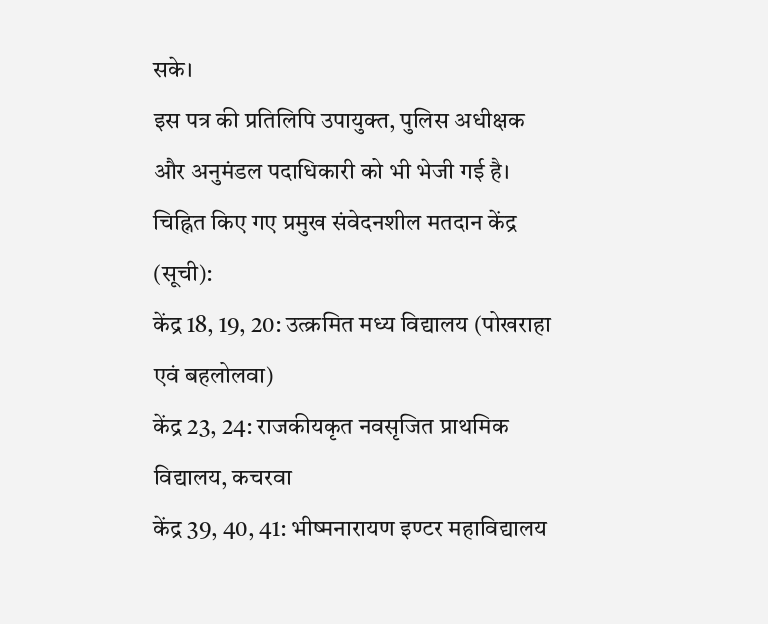सके।
इस पत्र की प्रतिलिपि उपायुक्त, पुलिस अधीक्षक और अनुमंडल पदाधिकारी को भी भेजी गई है।
चिह्नित किए गए प्रमुख संवेदनशील मतदान केंद्र (सूची):
केंद्र 18, 19, 20: उत्क्रमित मध्य विद्यालय (पोखराहा एवं बहलोलवा)
केंद्र 23, 24: राजकीयकृत नवसृजित प्राथमिक विद्यालय, कचरवा
केंद्र 39, 40, 41: भीष्मनारायण इण्टर महाविद्यालय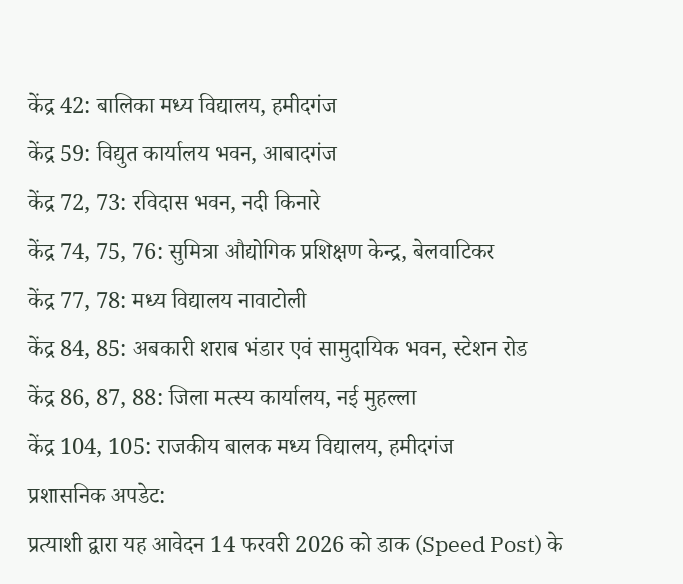केंद्र 42: बालिका मध्य विद्यालय, हमीदगंज
केंद्र 59: विद्युत कार्यालय भवन, आबादगंज
केंद्र 72, 73: रविदास भवन, नदी किनारे
केंद्र 74, 75, 76: सुमित्रा औद्योगिक प्रशिक्षण केन्द्र, बेलवाटिकर
केंद्र 77, 78: मध्य विद्यालय नावाटोली
केंद्र 84, 85: अबकारी शराब भंडार एवं सामुदायिक भवन, स्टेशन रोड
केंद्र 86, 87, 88: जिला मत्स्य कार्यालय, नई मुहल्ला
केंद्र 104, 105: राजकीय बालक मध्य विद्यालय, हमीदगंज
प्रशासनिक अपडेट:
प्रत्याशी द्वारा यह आवेदन 14 फरवरी 2026 को डाक (Speed Post) के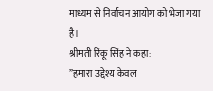माध्यम से निर्वाचन आयोग को भेजा गया है।
श्रीमती रिंकू सिंह ने कहा:
”हमारा उद्देश्य केवल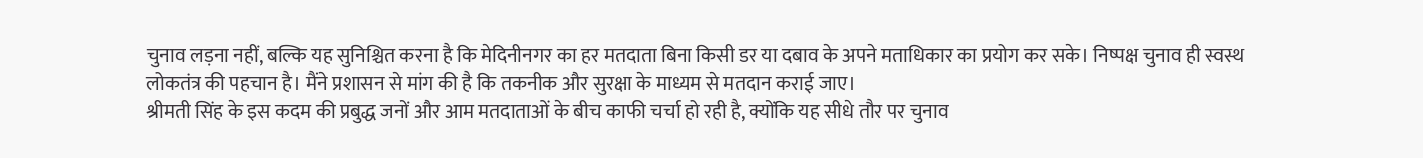चुनाव लड़ना नहीं, बल्कि यह सुनिश्चित करना है कि मेदिनीनगर का हर मतदाता बिना किसी डर या दबाव के अपने मताधिकार का प्रयोग कर सके। निष्पक्ष चुनाव ही स्वस्थ लोकतंत्र की पहचान है। मैंने प्रशासन से मांग की है कि तकनीक और सुरक्षा के माध्यम से मतदान कराई जाए।
श्रीमती सिंह के इस कदम की प्रबुद्ध जनों और आम मतदाताओं के बीच काफी चर्चा हो रही है, क्योंकि यह सीधे तौर पर चुनाव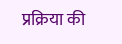प्रक्रिया की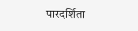पारदर्शिता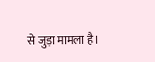से जुड़ा मामला है।